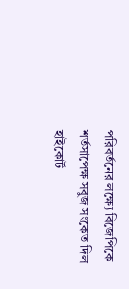পরিবর্তনের লক্ষ্যে বিজেপিকে শর্তসাপেক্ষ সবুজ সংকেত দিল হাইকোর্ট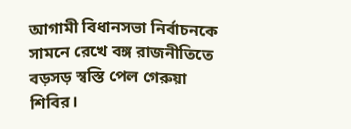আগামী বিধানসভা নির্বাচনকে সামনে রেখে বঙ্গ রাজনীতিতে বড়সড় স্বস্তি পেল গেরুয়া শিবির।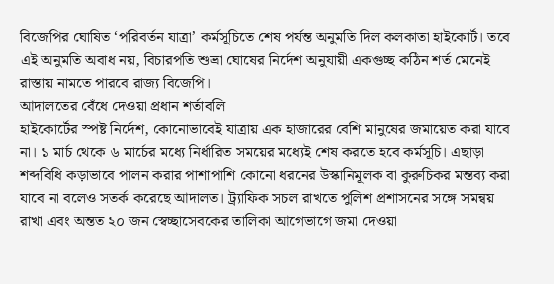বিজেপির ঘোষিত ‘পরিবর্তন যাত্রা’ কর্মসূচিতে শেষ পর্যন্ত অনুমতি দিল কলকাতা হাইকোর্ট। তবে এই অনুমতি অবাধ নয়, বিচারপতি শুভ্রা ঘোষের নির্দেশ অনুযায়ী একগুচ্ছ কঠিন শর্ত মেনেই রাস্তায় নামতে পারবে রাজ্য বিজেপি।
আদালতের বেঁধে দেওয়া প্রধান শর্তাবলি
হাইকোর্টের স্পষ্ট নির্দেশ, কোনোভাবেই যাত্রায় এক হাজারের বেশি মানুষের জমায়েত করা যাবে না। ১ মার্চ থেকে ৬ মার্চের মধ্যে নির্ধারিত সময়ের মধ্যেই শেষ করতে হবে কর্মসূচি। এছাড়া শব্দবিধি কড়াভাবে পালন করার পাশাপাশি কোনো ধরনের উস্কানিমূলক বা কুরুচিকর মন্তব্য করা যাবে না বলেও সতর্ক করেছে আদালত। ট্র্যাফিক সচল রাখতে পুলিশ প্রশাসনের সঙ্গে সমন্বয় রাখা এবং অন্তত ২০ জন স্বেচ্ছাসেবকের তালিকা আগেভাগে জমা দেওয়া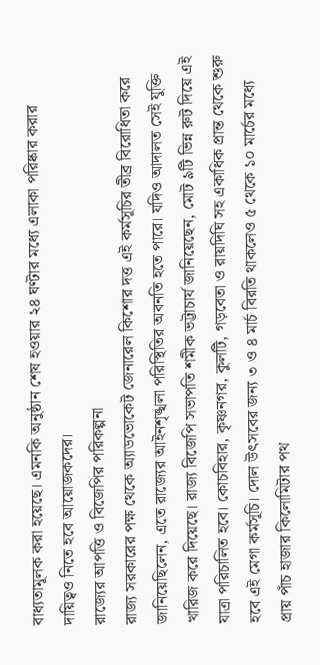বাধ্যতামূলক করা হয়েছে। এমনকি অনুষ্ঠান শেষ হওয়ার ২৪ ঘণ্টার মধ্যে এলাকা পরিষ্কার করার দায়িত্বও নিতে হবে আয়োজকদের।
রাজ্যের আপত্তি ও বিজেপির পরিকল্পনা
রাজ্য সরকারের পক্ষ থেকে অ্যাডভোকেট জেনারেল কিশোর দত্ত এই কর্মসূচির তীব্র বিরোধিতা করে জানিয়েছিলেন, এতে রাজ্যের আইনশৃঙ্খলা পরিস্থিতির অবনতি হতে পারে। যদিও আদালত সেই যুক্তি খারিজ করে দিয়েছে। রাজ্য বিজেপি সভাপতি শমীক ভট্টাচার্য জানিয়েছেন, মোট ৯টি ভিন্ন রুট দিয়ে এই যাত্রা পরিচালিত হবে। কোচবিহার, কৃষ্ণনগর, কুলটি, গড়বেতা ও রায়দিঘি সহ একাধিক প্রান্ত থেকে শুরু হবে এই মেগা কর্মসূচি। দোল উৎসবের জন্য ৩ ও ৪ মার্চ বিরতি থাকলেও ৫ থেকে ১০ মার্চের মধ্যে প্রায় পাঁচ হাজার কিলোমিটার পথ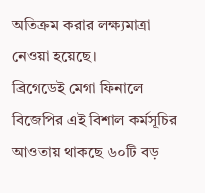অতিক্রম করার লক্ষ্যমাত্রা নেওয়া হয়েছে।
ব্রিগেডেই মেগা ফিনালে
বিজেপির এই বিশাল কর্মসূচির আওতায় থাকছে ৬০টি বড়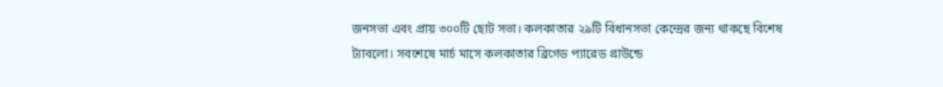জনসভা এবং প্রায় ৩০০টি ছোট সভা। কলকাতার ২৯টি বিধানসভা কেন্দ্রের জন্য থাকছে বিশেষ ট্যাবলো। সবশেষে মার্চ মাসে কলকাতার ব্রিগেড প্যারেড গ্রাউন্ডে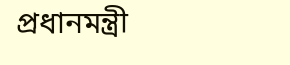প্রধানমন্ত্রী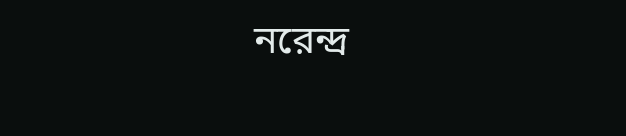নরেন্দ্র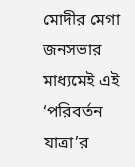মোদীর মেগা জনসভার মাধ্যমেই এই ‘পরিবর্তন যাত্রা’র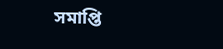সমাপ্তি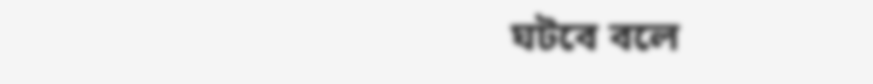ঘটবে বলে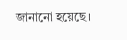জানানো হয়েছে।